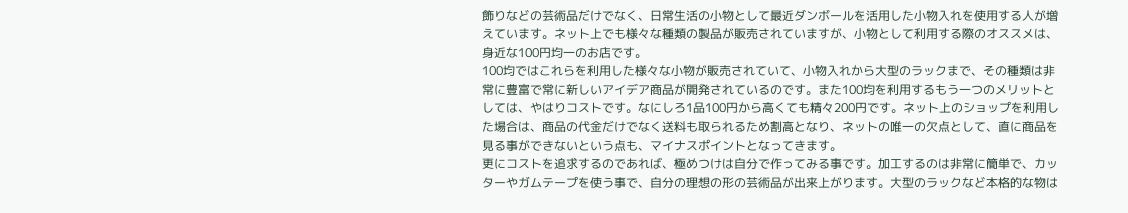飾りなどの芸術品だけでなく、日常生活の小物として最近ダンボールを活用した小物入れを使用する人が増えています。ネット上でも様々な種類の製品が販売されていますが、小物として利用する際のオススメは、身近な100円均一のお店です。
100均ではこれらを利用した様々な小物が販売されていて、小物入れから大型のラックまで、その種類は非常に豊富で常に新しいアイデア商品が開発されているのです。また100均を利用するもう一つのメリットとしては、やはりコストです。なにしろ1品100円から高くても精々200円です。ネット上のショップを利用した場合は、商品の代金だけでなく送料も取られるため割高となり、ネットの唯一の欠点として、直に商品を見る事ができないという点も、マイナスポイントとなってきます。
更にコストを追求するのであれば、極めつけは自分で作ってみる事です。加工するのは非常に簡単で、カッターやガムテープを使う事で、自分の理想の形の芸術品が出来上がります。大型のラックなど本格的な物は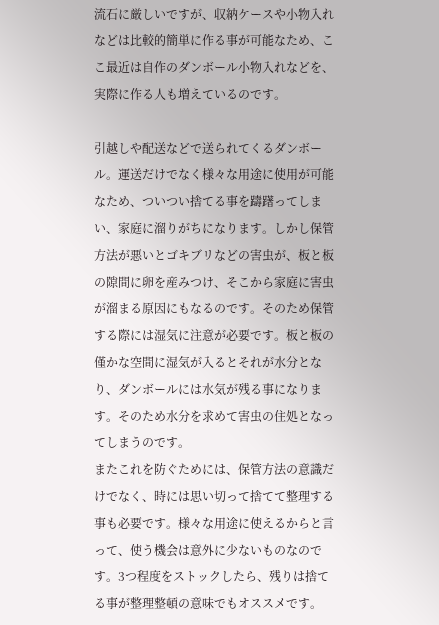流石に厳しいですが、収納ケースや小物入れなどは比較的簡単に作る事が可能なため、ここ最近は自作のダンボール小物入れなどを、実際に作る人も増えているのです。

引越しや配送などで送られてくるダンボール。運送だけでなく様々な用途に使用が可能なため、ついつい捨てる事を躊躇ってしまい、家庭に溜りがちになります。しかし保管方法が悪いとゴキブリなどの害虫が、板と板の隙間に卵を産みつけ、そこから家庭に害虫が溜まる原因にもなるのです。そのため保管する際には湿気に注意が必要です。板と板の僅かな空間に湿気が入るとそれが水分となり、ダンボールには水気が残る事になります。そのため水分を求めて害虫の住処となってしまうのです。
またこれを防ぐためには、保管方法の意識だけでなく、時には思い切って捨てて整理する事も必要です。様々な用途に使えるからと言って、使う機会は意外に少ないものなのです。3つ程度をストックしたら、残りは捨てる事が整理整頓の意味でもオススメです。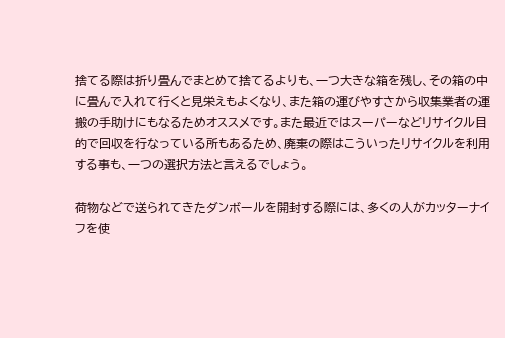捨てる際は折り畳んでまとめて捨てるよりも、一つ大きな箱を残し、その箱の中に畳んで入れて行くと見栄えもよくなり、また箱の運びやすさから収集業者の運搬の手助けにもなるためオススメです。また最近ではスーパーなどリサイクル目的で回収を行なっている所もあるため、廃棄の際はこういったリサイクルを利用する事も、一つの選択方法と言えるでしょう。

荷物などで送られてきたダンボールを開封する際には、多くの人がカッターナイフを使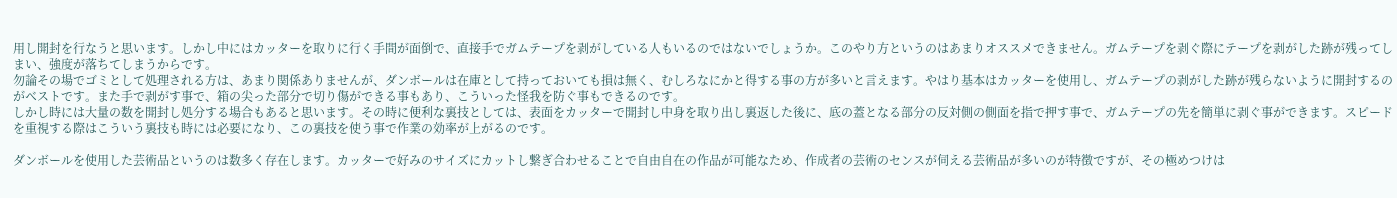用し開封を行なうと思います。しかし中にはカッターを取りに行く手間が面倒で、直接手でガムテープを剥がしている人もいるのではないでしょうか。このやり方というのはあまりオススメできません。ガムテープを剥ぐ際にテープを剥がした跡が残ってしまい、強度が落ちてしまうからです。
勿論その場でゴミとして処理される方は、あまり関係ありませんが、ダンボールは在庫として持っておいても損は無く、むしろなにかと得する事の方が多いと言えます。やはり基本はカッターを使用し、ガムテープの剥がした跡が残らないように開封するのがベストです。また手で剥がす事で、箱の尖った部分で切り傷ができる事もあり、こういった怪我を防ぐ事もできるのです。
しかし時には大量の数を開封し処分する場合もあると思います。その時に便利な裏技としては、表面をカッターで開封し中身を取り出し裏返した後に、底の蓋となる部分の反対側の側面を指で押す事で、ガムテープの先を簡単に剥ぐ事ができます。スピードを重視する際はこういう裏技も時には必要になり、この裏技を使う事で作業の効率が上がるのです。

ダンボールを使用した芸術品というのは数多く存在します。カッターで好みのサイズにカットし繋ぎ合わせることで自由自在の作品が可能なため、作成者の芸術のセンスが伺える芸術品が多いのが特徴ですが、その極めつけは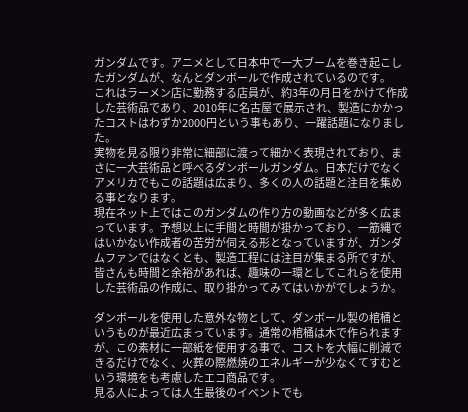ガンダムです。アニメとして日本中で一大ブームを巻き起こしたガンダムが、なんとダンボールで作成されているのです。
これはラーメン店に勤務する店員が、約3年の月日をかけて作成した芸術品であり、2010年に名古屋で展示され、製造にかかったコストはわずか2000円という事もあり、一躍話題になりました。
実物を見る限り非常に細部に渡って細かく表現されており、まさに一大芸術品と呼べるダンボールガンダム。日本だけでなくアメリカでもこの話題は広まり、多くの人の話題と注目を集める事となります。
現在ネット上ではこのガンダムの作り方の動画などが多く広まっています。予想以上に手間と時間が掛かっており、一筋縄ではいかない作成者の苦労が伺える形となっていますが、ガンダムファンではなくとも、製造工程には注目が集まる所ですが、皆さんも時間と余裕があれば、趣味の一環としてこれらを使用した芸術品の作成に、取り掛かってみてはいかがでしょうか。

ダンボールを使用した意外な物として、ダンボール製の棺桶というものが最近広まっています。通常の棺桶は木で作られますが、この素材に一部紙を使用する事で、コストを大幅に削減できるだけでなく、火葬の際燃焼のエネルギーが少なくてすむという環境をも考慮したエコ商品です。
見る人によっては人生最後のイベントでも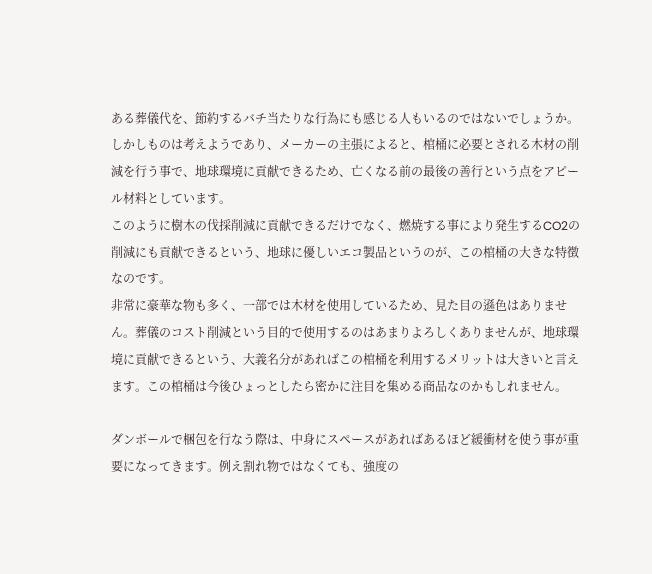ある葬儀代を、節約するバチ当たりな行為にも感じる人もいるのではないでしょうか。しかしものは考えようであり、メーカーの主張によると、棺桶に必要とされる木材の削減を行う事で、地球環境に貢献できるため、亡くなる前の最後の善行という点をアピール材料としています。
このように樹木の伐採削減に貢献できるだけでなく、燃焼する事により発生するCO2の削減にも貢献できるという、地球に優しいエコ製品というのが、この棺桶の大きな特徴なのです。
非常に豪華な物も多く、一部では木材を使用しているため、見た目の遜色はありません。葬儀のコスト削減という目的で使用するのはあまりよろしくありませんが、地球環境に貢献できるという、大義名分があればこの棺桶を利用するメリットは大きいと言えます。この棺桶は今後ひょっとしたら密かに注目を集める商品なのかもしれません。

ダンボールで梱包を行なう際は、中身にスペースがあればあるほど緩衝材を使う事が重要になってきます。例え割れ物ではなくても、強度の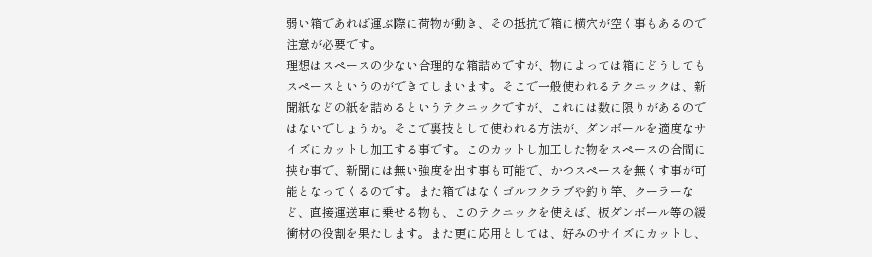弱い箱であれば運ぶ際に荷物が動き、その抵抗で箱に横穴が空く事もあるので注意が必要です。
理想はスペースの少ない合理的な箱詰めですが、物によっては箱にどうしてもスペースというのができてしまいます。そこで一般使われるテクニックは、新聞紙などの紙を詰めるというテクニックですが、これには数に限りがあるのではないでしょうか。そこで裏技として使われる方法が、ダンボールを適度なサイズにカットし加工する事です。このカットし加工した物をスペースの合間に挟む事で、新聞には無い強度を出す事も可能で、かつスペースを無くす事が可能となってくるのです。また箱ではなくゴルフクラブや釣り竿、クーラーなど、直接運送車に乗せる物も、このテクニックを使えば、板ダンボール等の緩衝材の役割を果たします。また更に応用としては、好みのサイズにカットし、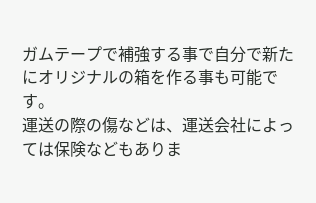ガムテープで補強する事で自分で新たにオリジナルの箱を作る事も可能です。
運送の際の傷などは、運送会社によっては保険などもありま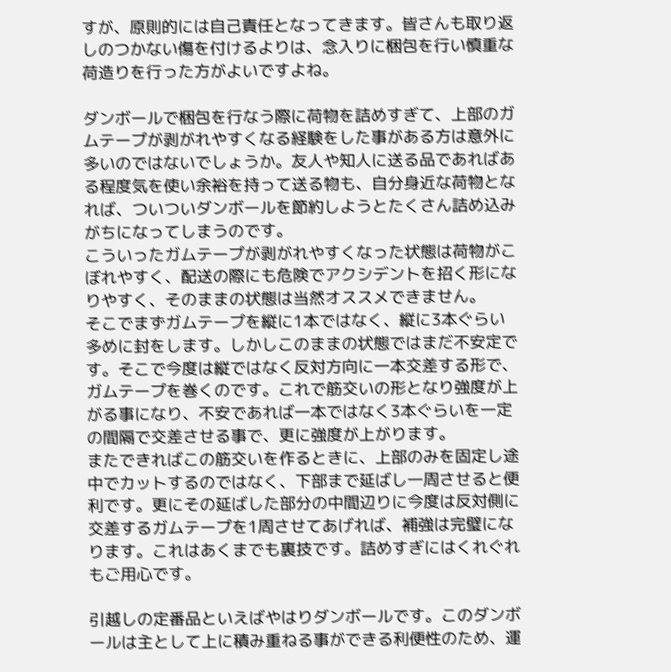すが、原則的には自己責任となってきます。皆さんも取り返しのつかない傷を付けるよりは、念入りに梱包を行い慎重な荷造りを行った方がよいですよね。

ダンボールで梱包を行なう際に荷物を詰めすぎて、上部のガムテープが剥がれやすくなる経験をした事がある方は意外に多いのではないでしょうか。友人や知人に送る品であればある程度気を使い余裕を持って送る物も、自分身近な荷物となれば、ついついダンボールを節約しようとたくさん詰め込みがちになってしまうのです。
こういったガムテープが剥がれやすくなった状態は荷物がこぼれやすく、配送の際にも危険でアクシデントを招く形になりやすく、そのままの状態は当然オススメできません。
そこでまずガムテープを縦に1本ではなく、縦に3本ぐらい多めに封をします。しかしこのままの状態ではまだ不安定です。そこで今度は縦ではなく反対方向に一本交差する形で、ガムテープを巻くのです。これで筋交いの形となり強度が上がる事になり、不安であれば一本ではなく3本ぐらいを一定の間隔で交差させる事で、更に強度が上がります。
またできればこの筋交いを作るときに、上部のみを固定し途中でカットするのではなく、下部まで延ばし一周させると便利です。更にその延ばした部分の中間辺りに今度は反対側に交差するガムテープを1周させてあげれば、補強は完璧になります。これはあくまでも裏技です。詰めすぎにはくれぐれもご用心です。

引越しの定番品といえばやはりダンボールです。このダンボールは主として上に積み重ねる事ができる利便性のため、運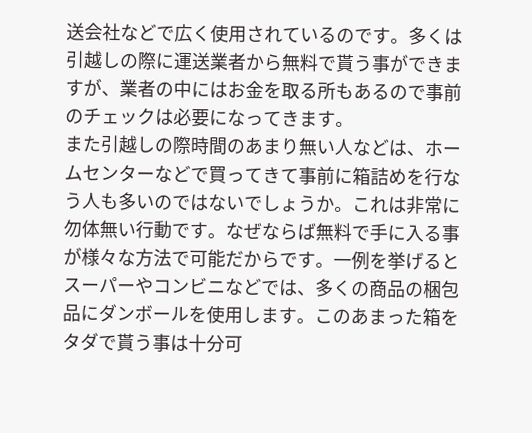送会社などで広く使用されているのです。多くは引越しの際に運送業者から無料で貰う事ができますが、業者の中にはお金を取る所もあるので事前のチェックは必要になってきます。
また引越しの際時間のあまり無い人などは、ホームセンターなどで買ってきて事前に箱詰めを行なう人も多いのではないでしょうか。これは非常に勿体無い行動です。なぜならば無料で手に入る事が様々な方法で可能だからです。一例を挙げるとスーパーやコンビニなどでは、多くの商品の梱包品にダンボールを使用します。このあまった箱をタダで貰う事は十分可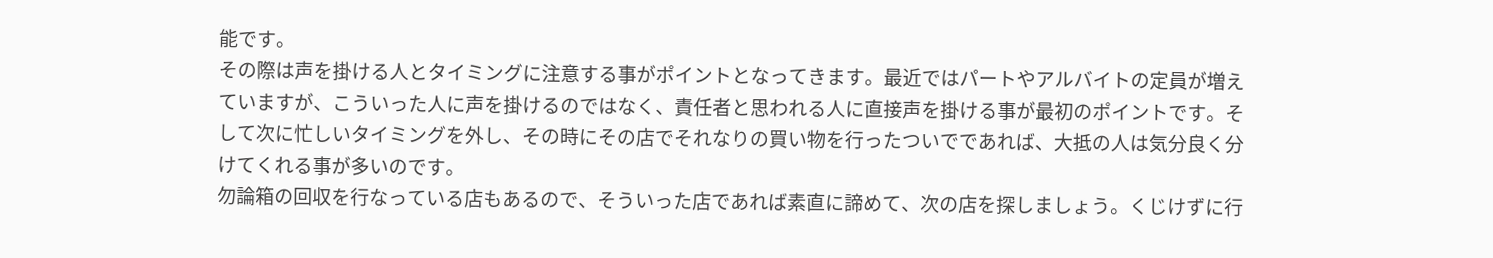能です。
その際は声を掛ける人とタイミングに注意する事がポイントとなってきます。最近ではパートやアルバイトの定員が増えていますが、こういった人に声を掛けるのではなく、責任者と思われる人に直接声を掛ける事が最初のポイントです。そして次に忙しいタイミングを外し、その時にその店でそれなりの買い物を行ったついでであれば、大抵の人は気分良く分けてくれる事が多いのです。
勿論箱の回収を行なっている店もあるので、そういった店であれば素直に諦めて、次の店を探しましょう。くじけずに行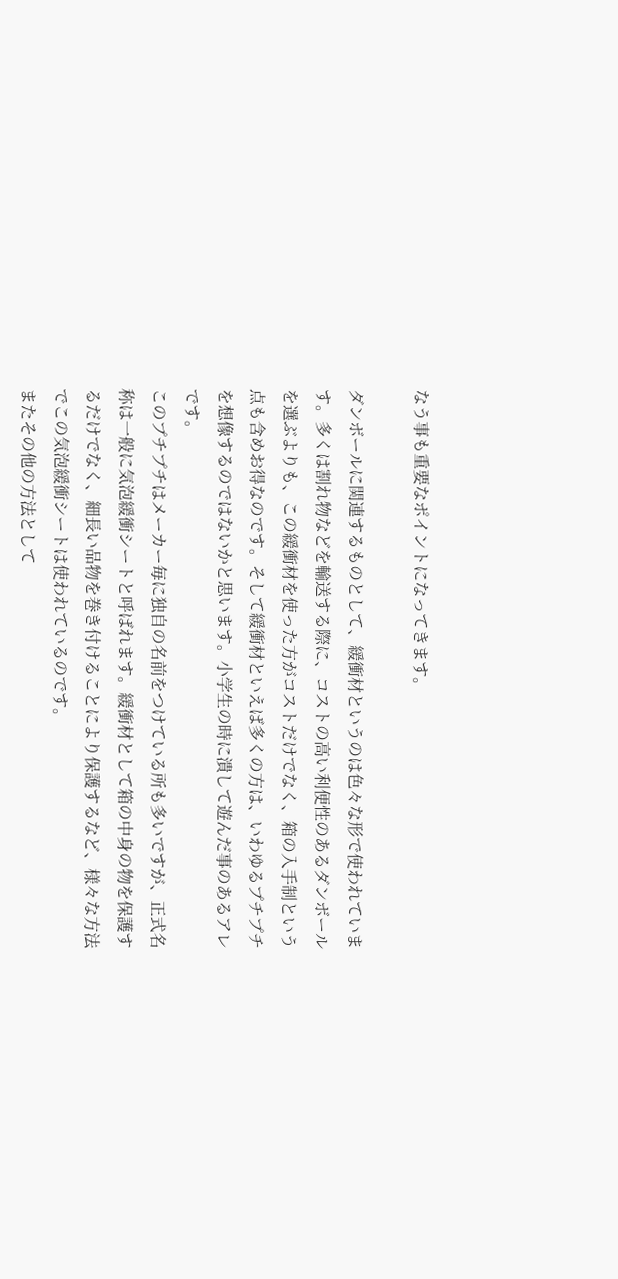なう事も重要なポイントになってきます。

ダンボールに関連するものとして、緩衝材というのは色々な形で使われています。多くは割れ物などを輸送する際に、コストの高い利便性のあるダンボールを選ぶよりも、この緩衝材を使った方がコストだけでなく、箱の入手制という点も含めお得なのです。そして緩衝材といえば多くの方は、いわゆるプチプチを想像するのではないかと思います。小学生の時に潰して遊んだ事のあるアレです。
このプチプチはメーカー毎に独自の名前をつけている所も多いですが、正式名称は一般に気泡緩衝シートと呼ばれます。緩衝材として箱の中身の物を保護するだけでなく、細長い品物を巻き付けることにより保護するなど、様々な方法でこの気泡緩衝シートは使われているのです。
またその他の方法として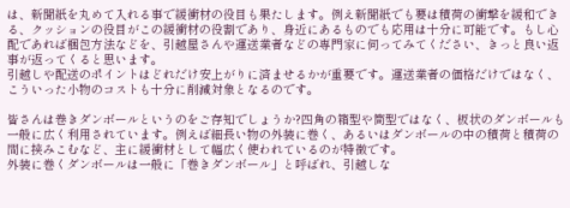は、新聞紙を丸めて入れる事で緩衝材の役目も果たします。例え新聞紙でも要は積荷の衝撃を緩和できる、クッションの役目がこの緩衝材の役割であり、身近にあるものでも応用は十分に可能です。もし心配であれば梱包方法などを、引越屋さんや運送業者などの専門家に伺ってみてください、きっと良い返事が返ってくると思います。
引越しや配送のポイントはどれだけ安上がりに済ませるかが重要です。運送業者の価格だけではなく、こういった小物のコストも十分に削減対象となるのです。

皆さんは巻きダンボールというのをご存知でしょうか?四角の箱型や筒型ではなく、板状のダンボールも一般に広く利用されています。例えば細長い物の外装に巻く、あるいはダンボールの中の積荷と積荷の間に挟みこむなど、主に緩衝材として幅広く使われているのが特徴です。
外装に巻くダンボールは一般に「巻きダンボール」と呼ばれ、引越しな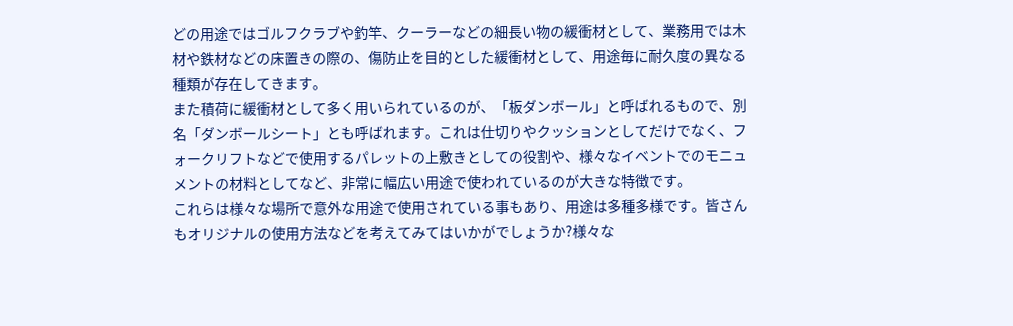どの用途ではゴルフクラブや釣竿、クーラーなどの細長い物の緩衝材として、業務用では木材や鉄材などの床置きの際の、傷防止を目的とした緩衝材として、用途毎に耐久度の異なる種類が存在してきます。
また積荷に緩衝材として多く用いられているのが、「板ダンボール」と呼ばれるもので、別名「ダンボールシート」とも呼ばれます。これは仕切りやクッションとしてだけでなく、フォークリフトなどで使用するパレットの上敷きとしての役割や、様々なイベントでのモニュメントの材料としてなど、非常に幅広い用途で使われているのが大きな特徴です。
これらは様々な場所で意外な用途で使用されている事もあり、用途は多種多様です。皆さんもオリジナルの使用方法などを考えてみてはいかがでしょうか?様々な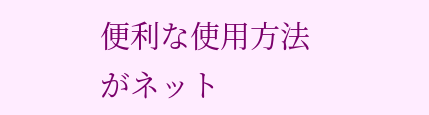便利な使用方法がネット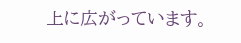上に広がっています。